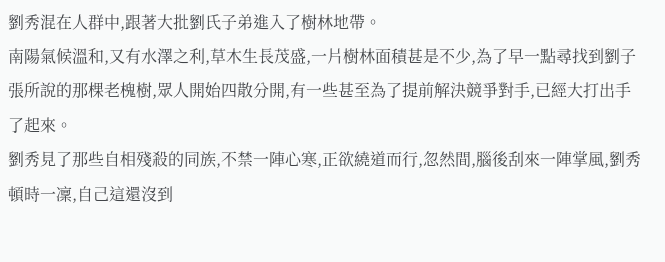劉秀混在人群中,跟著大批劉氏子弟進入了樹林地帶。
南陽氣候溫和,又有水澤之利,草木生長茂盛,一片樹林面積甚是不少,為了早一點尋找到劉子張所說的那棵老槐樹,眾人開始四散分開,有一些甚至為了提前解決競爭對手,已經大打出手了起來。
劉秀見了那些自相殘殺的同族,不禁一陣心寒,正欲繞道而行,忽然間,腦後刮來一陣掌風,劉秀頓時一凜,自己這還沒到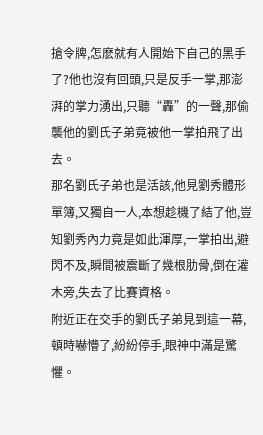搶令牌,怎麽就有人開始下自己的黑手了?他也沒有回頭,只是反手一掌,那澎湃的掌力湧出,只聽“轟”的一聲,那偷襲他的劉氏子弟竟被他一掌拍飛了出去。
那名劉氏子弟也是活該,他見劉秀體形單簿,又獨自一人,本想趁機了結了他,豈知劉秀內力竟是如此渾厚,一掌拍出,避閃不及,瞬間被震斷了幾根肋骨,倒在灌木旁,失去了比賽資格。
附近正在交手的劉氏子弟見到這一幕,頓時嚇懵了,紛紛停手,眼神中滿是驚懼。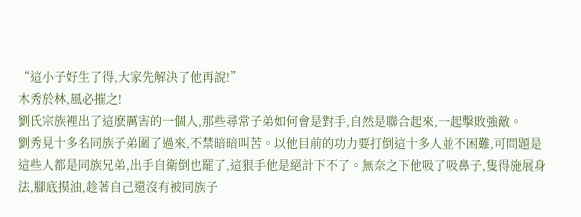“這小子好生了得,大家先解決了他再說!”
木秀於林,風必摧之!
劉氏宗族裡出了這麽厲害的一個人,那些尋常子弟如何會是對手,自然是聯合起來,一起擊敗強敵。
劉秀見十多名同族子弟圍了過來,不禁暗暗叫苦。以他目前的功力要打倒這十多人並不困難,可問題是這些人都是同族兄弟,出手自衛倒也罷了,這狠手他是絕計下不了。無奈之下他吸了吸鼻子,隻得施展身法,腳底摸油,趁著自己還沒有被同族子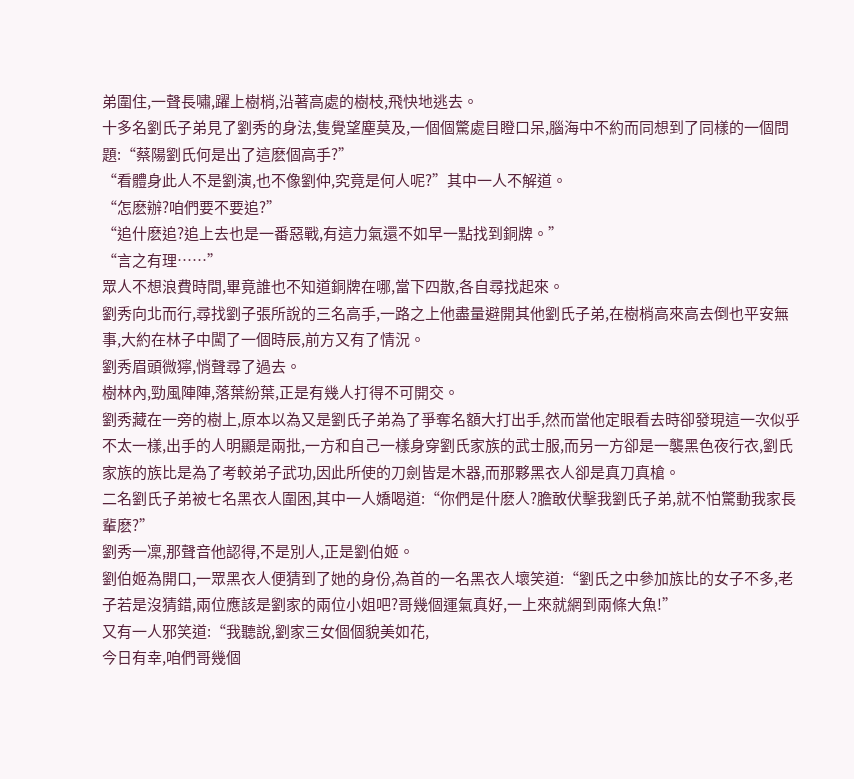弟圍住,一聲長嘯,躍上樹梢,沿著高處的樹枝,飛快地逃去。
十多名劉氏子弟見了劉秀的身法,隻覺望塵莫及,一個個驚處目瞪口呆,腦海中不約而同想到了同樣的一個問題:“蔡陽劉氏何是出了這麽個高手?”
“看體身此人不是劉演,也不像劉仲,究竟是何人呢?”其中一人不解道。
“怎麽辦?咱們要不要追?”
“追什麽追?追上去也是一番惡戰,有這力氣還不如早一點找到銅牌。”
“言之有理……”
眾人不想浪費時間,畢竟誰也不知道銅牌在哪,當下四散,各自尋找起來。
劉秀向北而行,尋找劉子張所說的三名高手,一路之上他盡量避開其他劉氏子弟,在樹梢高來高去倒也平安無事,大約在林子中闖了一個時辰,前方又有了情況。
劉秀眉頭微獰,悄聲尋了過去。
樹林內,勁風陣陣,落葉紛葉,正是有幾人打得不可開交。
劉秀藏在一旁的樹上,原本以為又是劉氏子弟為了爭奪名額大打出手,然而當他定眼看去時卻發現這一次似乎不太一樣,出手的人明顯是兩批,一方和自己一樣身穿劉氏家族的武士服,而另一方卻是一襲黑色夜行衣,劉氏家族的族比是為了考較弟子武功,因此所使的刀劍皆是木器,而那夥黑衣人卻是真刀真槍。
二名劉氏子弟被七名黑衣人圍困,其中一人嬌喝道:“你們是什麽人?膽敢伏擊我劉氏子弟,就不怕驚動我家長輩麽?”
劉秀一凜,那聲音他認得,不是別人,正是劉伯姬。
劉伯姬為開口,一眾黑衣人便猜到了她的身份,為首的一名黑衣人壞笑道:“劉氏之中參加族比的女子不多,老子若是沒猜錯,兩位應該是劉家的兩位小姐吧?哥幾個運氣真好,一上來就網到兩條大魚!”
又有一人邪笑道:“我聽說,劉家三女個個貌美如花,
今日有幸,咱們哥幾個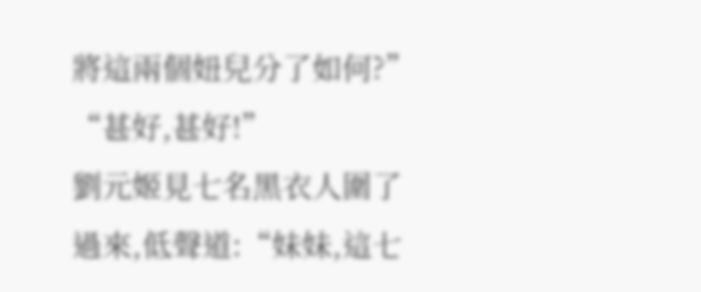將這兩個妞兒分了如何?” “甚好,甚好!”
劉元姬見七名黑衣人圍了過來,低聲道:“妹妹,這七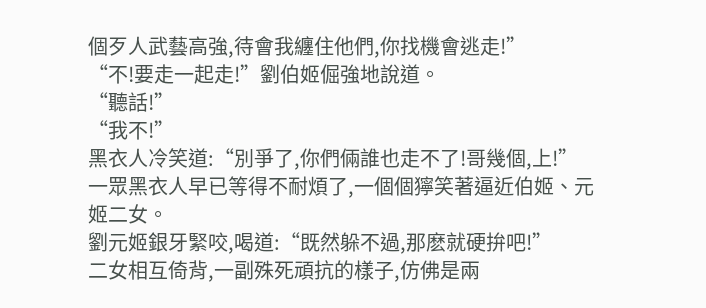個歹人武藝高強,待會我纏住他們,你找機會逃走!”
“不!要走一起走!”劉伯姬倔強地說道。
“聽話!”
“我不!”
黑衣人冷笑道:“別爭了,你們倆誰也走不了!哥幾個,上!”
一眾黑衣人早已等得不耐煩了,一個個獰笑著逼近伯姬、元姬二女。
劉元姬銀牙緊咬,喝道:“既然躲不過,那麽就硬拚吧!”
二女相互倚背,一副殊死頑抗的樣子,仿佛是兩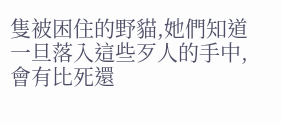隻被困住的野貓,她們知道一旦落入這些歹人的手中,會有比死還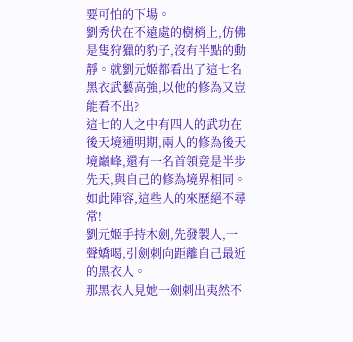要可怕的下場。
劉秀伏在不遠處的樹梢上,仿佛是隻狩獵的豹子,沒有半點的動靜。就劉元姬都看出了這七名黑衣武藝高強,以他的修為又豈能看不出?
這七的人之中有四人的武功在後天境通明期,兩人的修為後天境巔峰,還有一名首領竟是半步先天,與自己的修為境界相同。
如此陣容,這些人的來歷絕不尋常!
劉元姬手持木劍,先發製人,一聲嬌喝,引劍刺向距離自己最近的黑衣人。
那黑衣人見她一劍刺出夷然不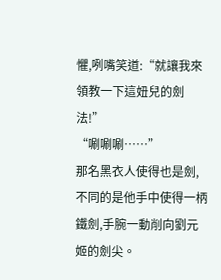懼,咧嘴笑道:“就讓我來領教一下這妞兒的劍法!”
“唰唰唰……”
那名黑衣人使得也是劍,不同的是他手中使得一柄鐵劍,手腕一動削向劉元姬的劍尖。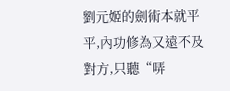劉元姬的劍術本就平平,內功修為又遠不及對方,只聽“哢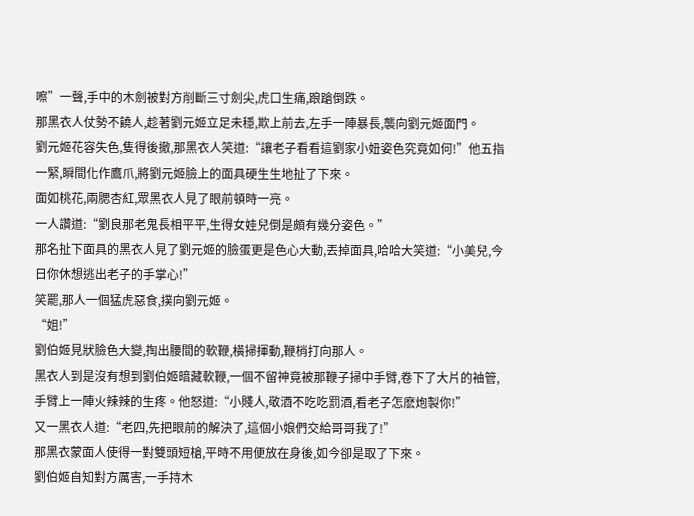嚓”一聲,手中的木劍被對方削斷三寸劍尖,虎口生痛,踉蹌倒跌。
那黑衣人仗勢不饒人,趁著劉元姬立足未穩,欺上前去,左手一陣暴長,襲向劉元姬面門。
劉元姬花容失色,隻得後撤,那黑衣人笑道:“讓老子看看這劉家小妞姿色究竟如何!”他五指一緊,瞬間化作鷹爪,將劉元姬臉上的面具硬生生地扯了下來。
面如桃花,兩腮杏紅,眾黑衣人見了眼前頓時一亮。
一人讚道:“劉良那老鬼長相平平,生得女娃兒倒是頗有幾分姿色。”
那名扯下面具的黑衣人見了劉元姬的臉蛋更是色心大動,丟掉面具,哈哈大笑道:“小美兒,今日你休想逃出老子的手掌心!”
笑罷,那人一個猛虎惡食,撲向劉元姬。
“姐!”
劉伯姬見狀臉色大變,掏出腰間的軟鞭,橫掃揮動,鞭梢打向那人。
黑衣人到是沒有想到劉伯姬暗藏軟鞭,一個不留神竟被那鞭子掃中手臂,卷下了大片的袖管,手臂上一陣火辣辣的生疼。他怒道:“小賤人,敬酒不吃吃罰酒,看老子怎麽炮製你!”
又一黑衣人道:“老四,先把眼前的解決了,這個小娘們交給哥哥我了!”
那黑衣蒙面人使得一對雙頭短槍,平時不用便放在身後,如今卻是取了下來。
劉伯姬自知對方厲害,一手持木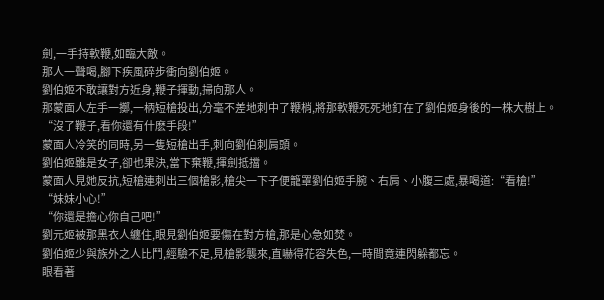劍,一手持軟鞭,如臨大敵。
那人一聲喝,腳下疾風碎步衝向劉伯姬。
劉伯姬不敢讓對方近身,鞭子揮動,掃向那人。
那蒙面人左手一擲,一柄短槍投出,分毫不差地刺中了鞭梢,將那軟鞭死死地釘在了劉伯姬身後的一株大樹上。
“沒了鞭子,看你還有什麽手段!”
蒙面人冷笑的同時,另一隻短槍出手,刺向劉伯刺肩頭。
劉伯姬雖是女子,卻也果決,當下棄鞭,揮劍抵擋。
蒙面人見她反抗,短槍連刺出三個槍影,槍尖一下子便籠罩劉伯姬手腕、右肩、小腹三處,暴喝道:“看槍!”
“妹妹小心!”
“你還是擔心你自己吧!”
劉元姬被那黑衣人纏住,眼見劉伯姬要傷在對方槍,那是心急如焚。
劉伯姬少與族外之人比鬥,經驗不足,見槍影襲來,直嚇得花容失色,一時間竟連閃躲都忘。
眼看著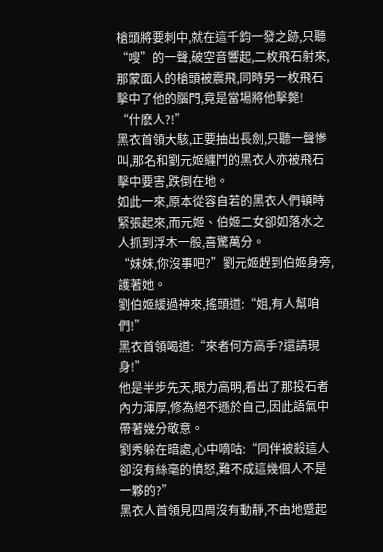槍頭將要刺中,就在這千鈞一發之跡,只聽“嗖”的一聲,破空音響起,二枚飛石射來,那蒙面人的槍頭被震飛,同時另一枚飛石擊中了他的腦門,竟是當場將他擊斃!
“什麽人?!”
黑衣首領大駭,正要抽出長劍,只聽一聲慘叫,那名和劉元姬纏鬥的黑衣人亦被飛石擊中要害,跌倒在地。
如此一來,原本從容自若的黑衣人們頓時緊張起來,而元姬、伯姬二女卻如落水之人抓到浮木一般,喜驚萬分。
“妹妹,你沒事吧?”劉元姬趕到伯姬身旁,護著她。
劉伯姬緩過神來,搖頭道:“姐,有人幫咱們!”
黑衣首領喝道:“來者何方高手?還請現身!”
他是半步先天,眼力高明,看出了那投石者內力渾厚,修為絕不遜於自己,因此語氣中帶著幾分敬意。
劉秀躲在暗處,心中嘀咕:“同伴被殺這人卻沒有絲毫的憤怒,難不成這幾個人不是一夥的?”
黑衣人首領見四周沒有動靜,不由地蹙起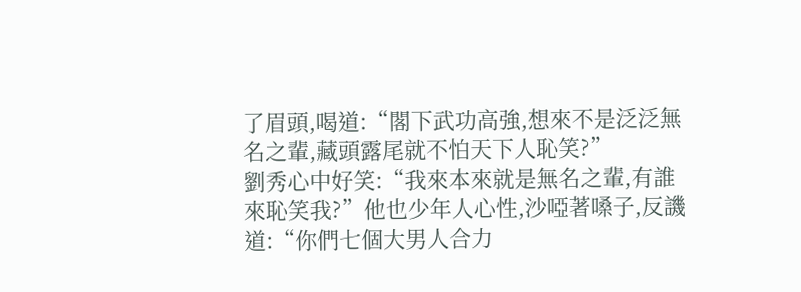了眉頭,喝道:“閣下武功高強,想來不是泛泛無名之輩,藏頭露尾就不怕天下人恥笑?”
劉秀心中好笑:“我來本來就是無名之輩,有誰來恥笑我?”他也少年人心性,沙啞著嗓子,反譏道:“你們七個大男人合力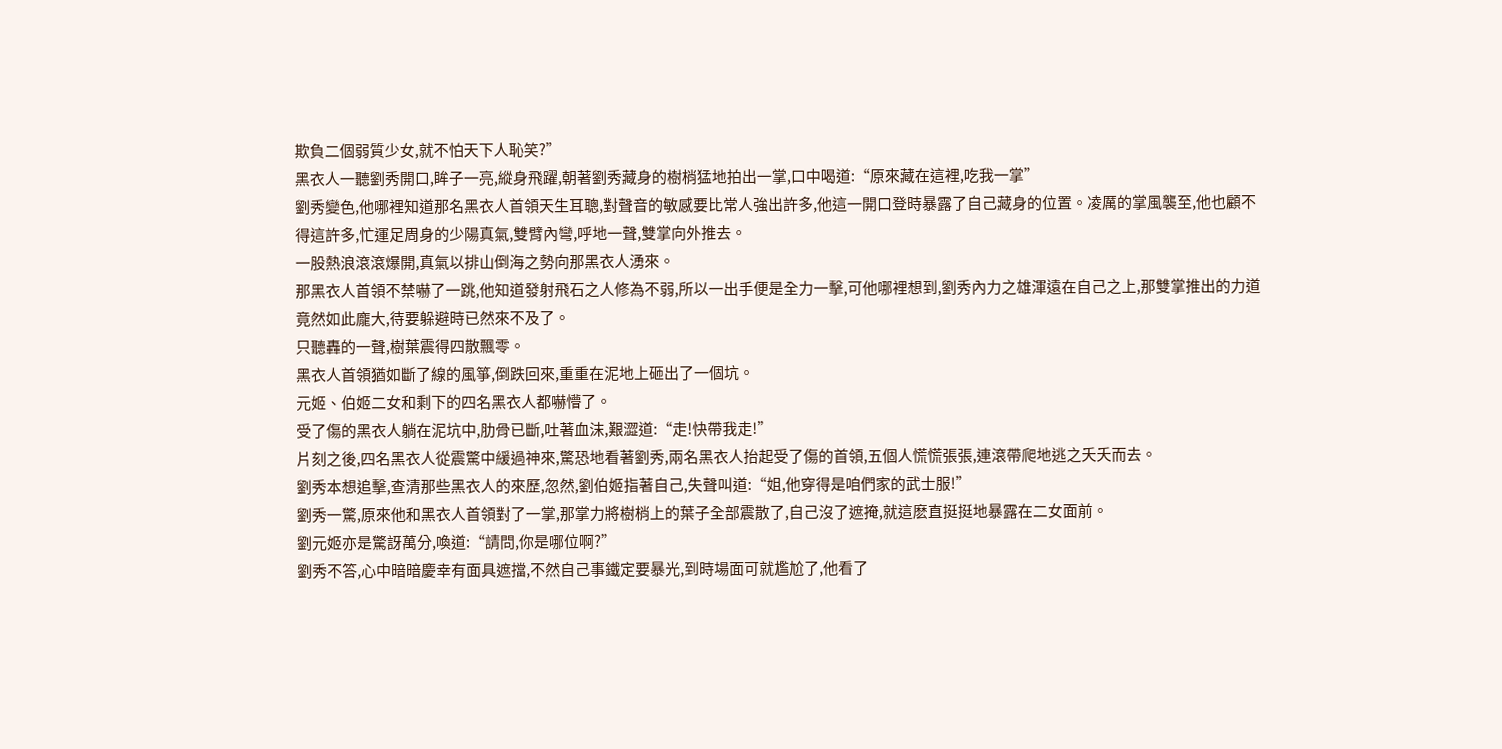欺負二個弱質少女,就不怕天下人恥笑?”
黑衣人一聽劉秀開口,眸子一亮,縱身飛躍,朝著劉秀藏身的樹梢猛地拍出一掌,口中喝道:“原來藏在這裡,吃我一掌”
劉秀變色,他哪裡知道那名黑衣人首領天生耳聰,對聲音的敏感要比常人強出許多,他這一開口登時暴露了自己藏身的位置。凌厲的掌風襲至,他也顧不得這許多,忙運足周身的少陽真氣,雙臂內彎,呼地一聲,雙掌向外推去。
一股熱浪滾滾爆開,真氣以排山倒海之勢向那黑衣人湧來。
那黑衣人首領不禁嚇了一跳,他知道發射飛石之人修為不弱,所以一出手便是全力一擊,可他哪裡想到,劉秀內力之雄渾遠在自己之上,那雙掌推出的力道竟然如此龐大,待要躲避時已然來不及了。
只聽轟的一聲,樹葉震得四散飄零。
黑衣人首領猶如斷了線的風箏,倒跌回來,重重在泥地上砸出了一個坑。
元姬、伯姬二女和剩下的四名黑衣人都嚇懵了。
受了傷的黑衣人躺在泥坑中,肋骨已斷,吐著血沫,艱澀道:“走!快帶我走!”
片刻之後,四名黑衣人從震驚中緩過神來,驚恐地看著劉秀,兩名黑衣人抬起受了傷的首領,五個人慌慌張張,連滾帶爬地逃之夭夭而去。
劉秀本想追擊,查清那些黑衣人的來歷,忽然,劉伯姬指著自己,失聲叫道:“姐,他穿得是咱們家的武士服!”
劉秀一驚,原來他和黑衣人首領對了一掌,那掌力將樹梢上的葉子全部震散了,自己沒了遮掩,就這麽直挺挺地暴露在二女面前。
劉元姬亦是驚訝萬分,喚道:“請問,你是哪位啊?”
劉秀不答,心中暗暗慶幸有面具遮擋,不然自己事鐵定要暴光,到時場面可就尷尬了,他看了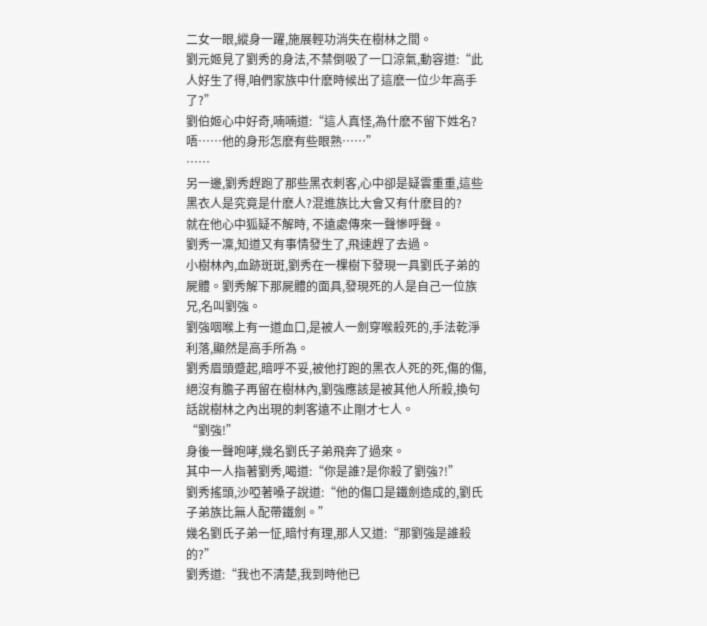二女一眼,縱身一躍,施展輕功消失在樹林之間。
劉元姬見了劉秀的身法,不禁倒吸了一口涼氣,動容道:“此人好生了得,咱們家族中什麽時候出了這麽一位少年高手了?”
劉伯姬心中好奇,喃喃道:“這人真怪,為什麽不留下姓名?唔……他的身形怎麽有些眼熟……”
……
另一邊,劉秀趕跑了那些黑衣刺客,心中卻是疑雲重重,這些黑衣人是究竟是什麽人?混進族比大會又有什麽目的?
就在他心中狐疑不解時, 不遠處傳來一聲慘呼聲。
劉秀一凜,知道又有事情發生了,飛速趕了去過。
小樹林內,血跡斑斑,劉秀在一棵樹下發現一具劉氏子弟的屍體。劉秀解下那屍體的面具,發現死的人是自己一位族兄,名叫劉強。
劉強咽喉上有一道血口,是被人一劍穿喉殺死的,手法乾淨利落,顯然是高手所為。
劉秀眉頭蹙起,暗呼不妥,被他打跑的黑衣人死的死,傷的傷,絕沒有膽子再留在樹林內,劉強應該是被其他人所殺,換句話說樹林之內出現的刺客遠不止剛才七人。
“劉強!”
身後一聲咆哮,幾名劉氏子弟飛奔了過來。
其中一人指著劉秀,喝道:“你是誰?是你殺了劉強?!”
劉秀搖頭,沙啞著嗓子說道:“他的傷口是鐵劍造成的,劉氏子弟族比無人配帶鐵劍。”
幾名劉氏子弟一怔,暗忖有理,那人又道:“那劉強是誰殺的?”
劉秀道:“我也不清楚,我到時他已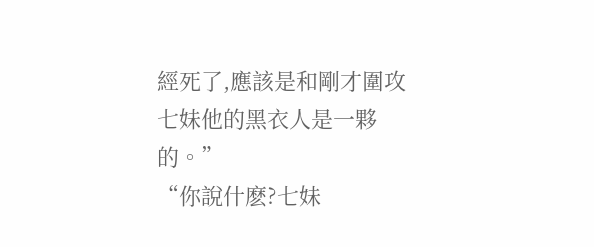經死了,應該是和剛才圍攻七妹他的黑衣人是一夥的。”
“你說什麽?七妹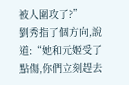被人圍攻了?”
劉秀指了個方向,說道:“她和元姬受了點傷,你們立刻趕去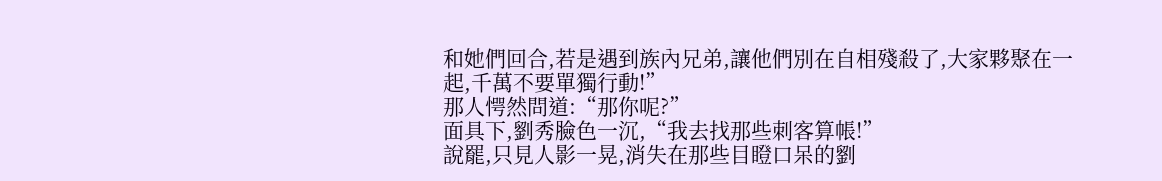和她們回合,若是遇到族內兄弟,讓他們別在自相殘殺了,大家夥聚在一起,千萬不要單獨行動!”
那人愕然問道:“那你呢?”
面具下,劉秀臉色一沉,“我去找那些刺客算帳!”
說罷,只見人影一晃,消失在那些目瞪口呆的劉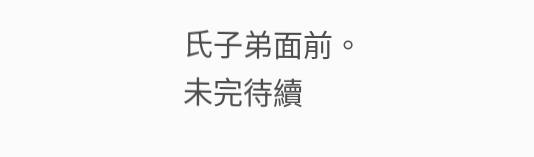氏子弟面前。
未完待續